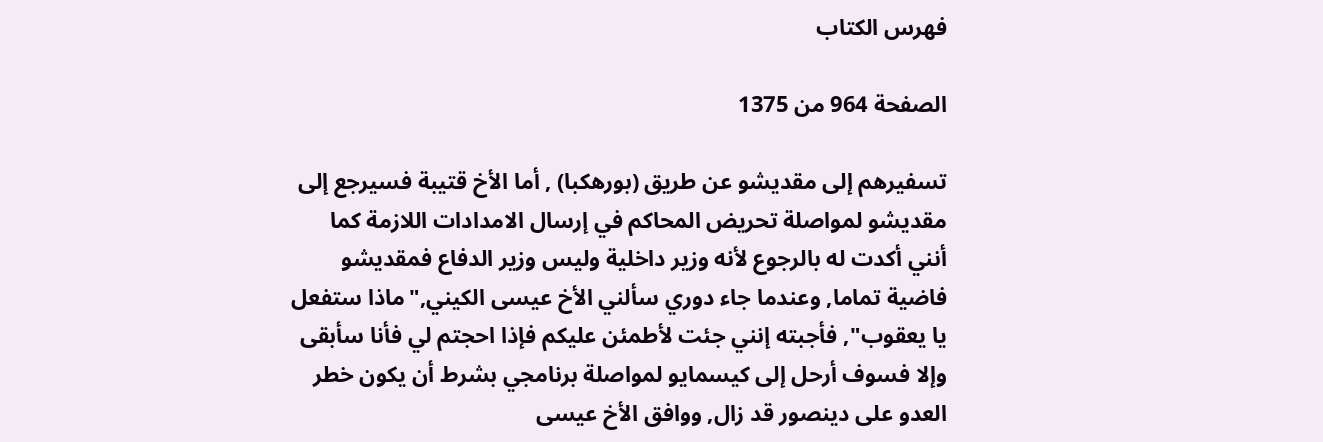فهرس الكتاب

الصفحة 964 من 1375

تسفيرهم إلى مقديشو عن طريق (بورهكبا) , أما الأخ قتيبة فسيرجع إلى مقديشو لمواصلة تحريض المحاكم في إرسال الامدادات اللازمة كما أنني أكدت له بالرجوع لأنه وزير داخلية وليس وزير الدفاع فمقديشو فاضية تماما, وعندما جاء دوري سألني الأخ عيسى الكيني,"ماذا ستفعل يا يعقوب", فأجبته إنني جئت لأطمئن عليكم فإذا احجتم لي فأنا سأبقى وإلا فسوف أرحل إلى كيسمايو لمواصلة برنامجي بشرط أن يكون خطر العدو على دينصور قد زال, ووافق الأخ عيسى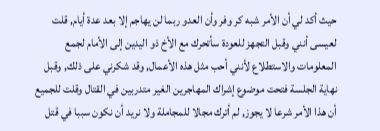حيث أكد لي أن الأمر شبه كر وفر وأن العدو ربما لن يهاجم إلا بعد عدة أيام, قلت لعيسى أنني وقبل التجهز للعودة سأتحرك مع الأخ ذو اليدين إلى الأمام لجمع المعلومات والاستطلاع لأنني أحب مثل هذه الأعمال, وقد شكرني على ذلك, وقبل نهاية الجلسة فتحت موضوع إشراك المهاجرين الغير متدربين في القتال وقلت للجميع أن هذا الأمر شرعا لا يجوز, لم أترك مجالا للمجاملة ولا نريد أن نكون سببا في قتل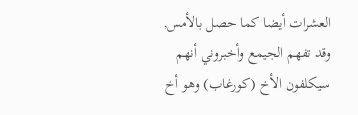العشرات أيضا كما حصل بالأمس, وقد تفهم الجيمع وأخبروني أنهم سيكلفون الأخ (كورغاب) وهو أخ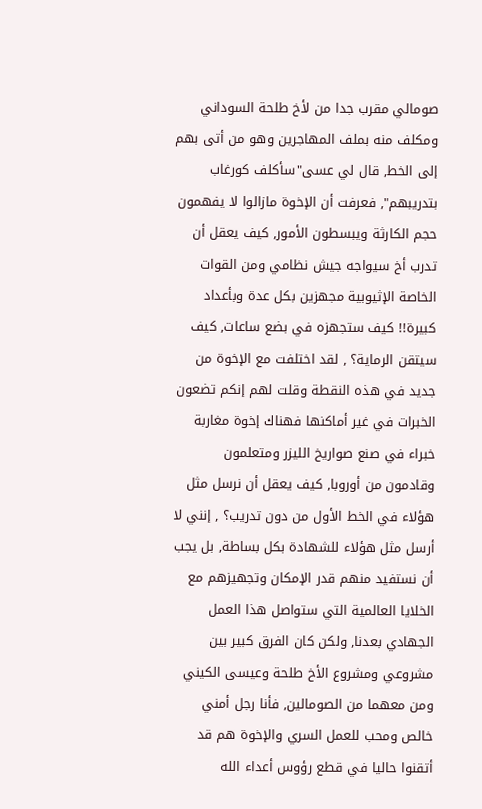صومالي مقرب جدا من لأخ طلحة السوداني ومكلف منه بملف المهاجرين وهو من أتى بهم إلى الخط, قال لي عسى"سأكلف كورغاب بتدريبهم", فعرفت أن الإخوة مازالوا لا يفهمون حجم الكارثة ويبسطون الأمور, كيف يعقل أن تدرب أخ سيواجه جيش نظامي ومن القوات الخاصة الإثيوبية مجهزين بكل عدة وبأعداد كبيرة!! كيف ستجهزه في بضع ساعات, كيف سيتقن الرماية؟ , لقد اختلفت مع الإخوة من جديد في هذه النقطة وقلت لهم إنكم تضعون الخبرات في غير أماكنها فهناك إخوة مغاربة خبراء في صنع صواريخ الليزر ومتعلمون وقادمون من أوروبا, كيف يعقل أن نرسل مثل هؤلاء في الخط الأول من دون تدريب؟ , إنني لا أرسل مثل هؤلاء للشهادة بكل بساطة, بل يجب أن نستفيد منهم قدر الإمكان وتجهيزهم مع الخلايا العالمية التي ستواصل هذا العمل الجهادي بعدنا, ولكن كان الفرق كبير بين مشروعي ومشروع الأخ طلحة وعيسى الكيني ومن معهما من الصومالين, فأنا رجل أمني خالص ومحب للعمل السري والإخوة هم قد أتقنوا حاليا في قطع رؤوس أعداء الله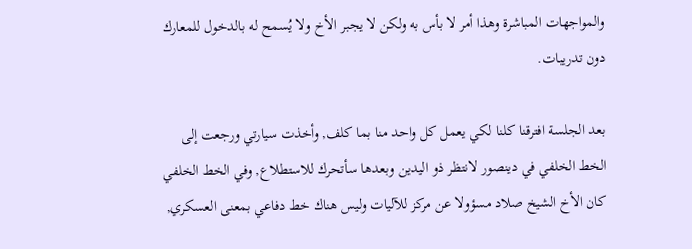والمواجهات المباشرة وهذا أمر لا بأس به ولكن لا يجبر الأخ ولا يُسمح له بالدخول للمعارك دون تدريبات.

بعد الجلسة افترقنا كلنا لكي يعمل كل واحد منا بما كلف, وأخذت سيارتي ورجعت إلى الخط الخلفي في دينصور لانتظر ذو اليدين وبعدها سأتحرك للاستطلاع, وفي الخط الخلفي كان الأخ الشيخ صلاد مسؤولا عن مركز للآليات وليس هناك خط دفاعي بمعنى العسكري,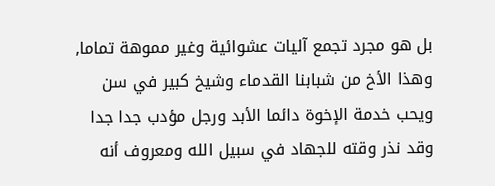بل هو مجرد تجمع آليات عشوائية وغير مموهة تماما, وهذا الأخ من شبابنا القدماء وشيخ كبير في سن ويحب خدمة الإخوة دائما الأبد ورجل مؤدب جدا جدا وقد نذر وقته للجهاد في سبيل الله ومعروف أنه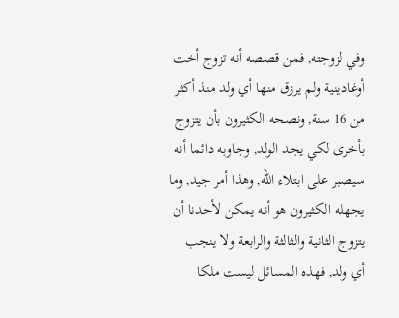وفي لزوجته, فمن قصصه أنه تزوج أخت أوغادينية ولم يرزق منها أي ولد منذ أكثر من 16 سنة, ونصحه الكثيرون بأن يتزوج بأخرى لكي يجد الولد, وجاوبه دائما أنه سيصبر على ابتلاء الله, وهذا أمر جيد, وما يجهله الكثيرون هو أنه يمكن لأحدنا أن يتزوج الثانية والثالثة والرابعة ولا ينجب أي ولد, فهذه المسائل ليست ملكا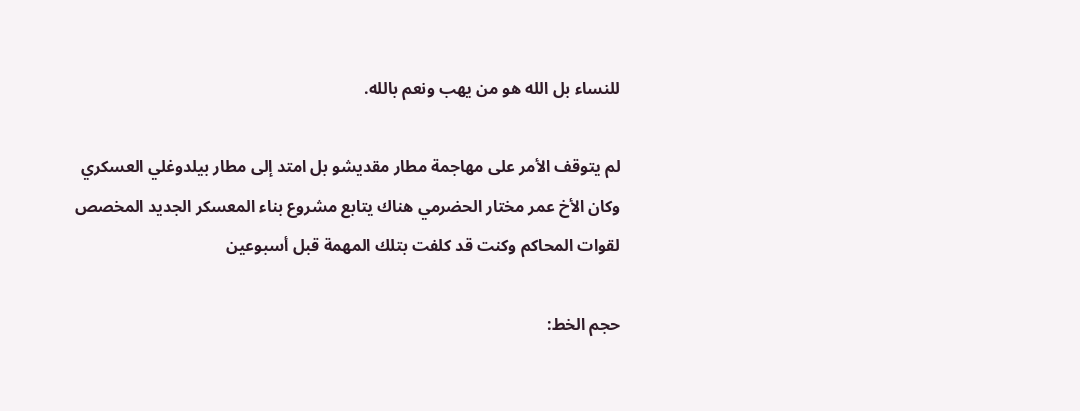للنساء بل الله هو من يهب ونعم بالله.

لم يتوقف الأمر على مهاجمة مطار مقديشو بل امتد إلى مطار بيلدوغلي العسكري وكان الأخ عمر مختار الحضرمي هناك يتابع مشروع بناء المعسكر الجديد المخصص لقوات المحاكم وكنت قد كلفت بتلك المهمة قبل أسبوعين

حجم الخط: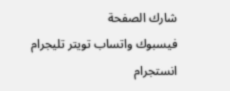شارك الصفحة
فيسبوك واتساب تويتر تليجرام انستجرام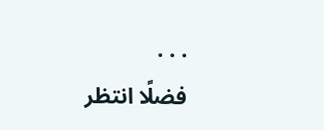. . .
فضلًا انتظر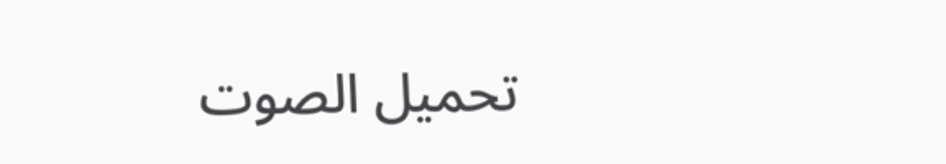تحميل الصوت